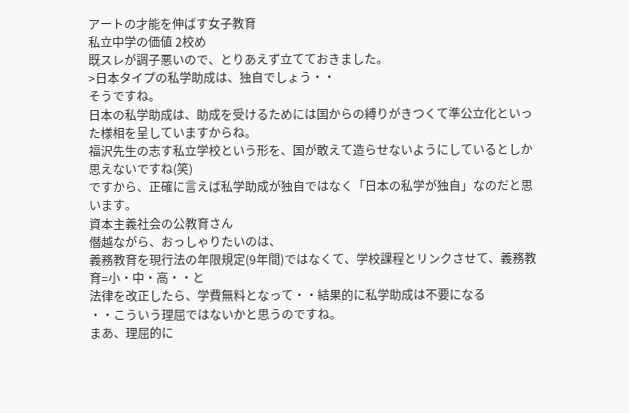アートの才能を伸ばす女子教育
私立中学の価値 2校め
既スレが調子悪いので、とりあえず立てておきました。
>日本タイプの私学助成は、独自でしょう・・
そうですね。
日本の私学助成は、助成を受けるためには国からの縛りがきつくて準公立化といった様相を呈していますからね。
福沢先生の志す私立学校という形を、国が敢えて造らせないようにしているとしか思えないですね(笑)
ですから、正確に言えば私学助成が独自ではなく「日本の私学が独自」なのだと思います。
資本主義社会の公教育さん
僭越ながら、おっしゃりたいのは、
義務教育を現行法の年限規定(9年間)ではなくて、学校課程とリンクさせて、義務教育=小・中・高・・と
法律を改正したら、学費無料となって・・結果的に私学助成は不要になる
・・こういう理屈ではないかと思うのですね。
まあ、理屈的に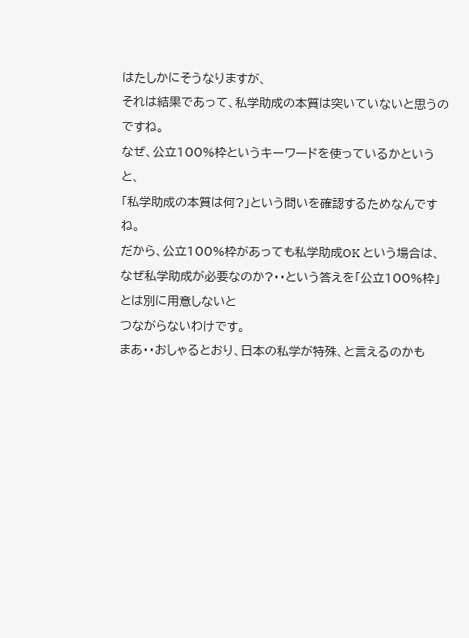はたしかにそうなりますが、
それは結果であって、私学助成の本質は突いていないと思うのですね。
なぜ、公立100%枠というキーワードを使っているかというと、
「私学助成の本質は何?」という問いを確認するためなんですね。
だから、公立100%枠があっても私学助成OK という場合は、
なぜ私学助成が必要なのか?・・という答えを「公立100%枠」とは別に用意しないと
つながらないわけです。
まあ・・おしゃるとおり、日本の私学が特殊、と言えるのかも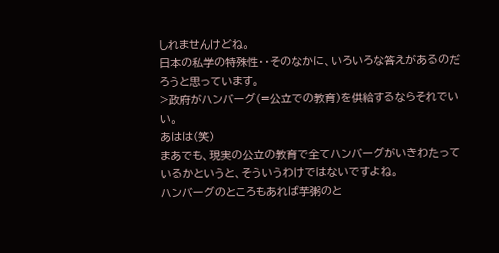しれませんけどね。
日本の私学の特殊性・・そのなかに、いろいろな答えがあるのだろうと思っています。
>政府がハンバーグ(=公立での教育)を供給するならそれでいい。
あはは(笑)
まあでも、現実の公立の教育で全てハンバーグがいきわたっているかというと、そういうわけではないですよね。
ハンバーグのところもあれば芋粥のと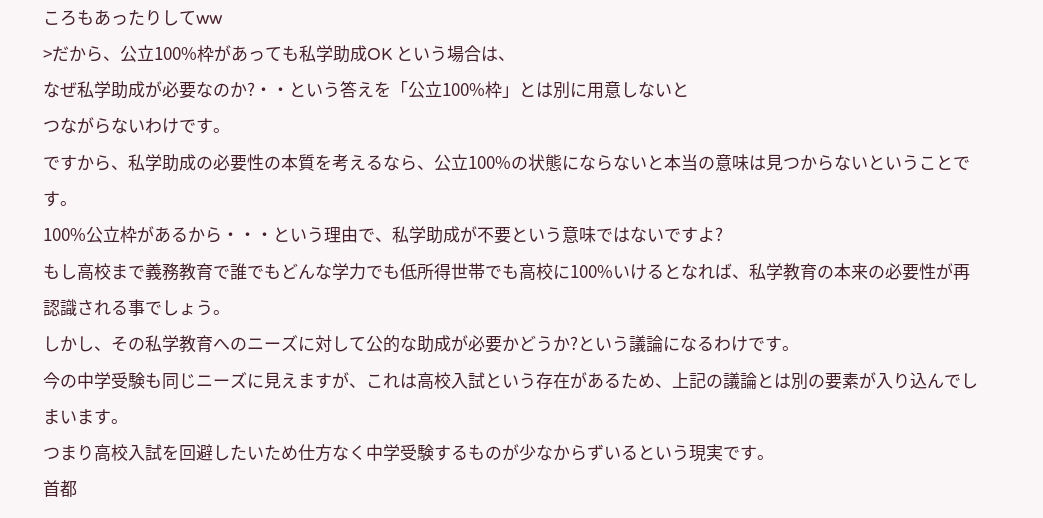ころもあったりしてww
>だから、公立100%枠があっても私学助成OK という場合は、
なぜ私学助成が必要なのか?・・という答えを「公立100%枠」とは別に用意しないと
つながらないわけです。
ですから、私学助成の必要性の本質を考えるなら、公立100%の状態にならないと本当の意味は見つからないということです。
100%公立枠があるから・・・という理由で、私学助成が不要という意味ではないですよ?
もし高校まで義務教育で誰でもどんな学力でも低所得世帯でも高校に100%いけるとなれば、私学教育の本来の必要性が再認識される事でしょう。
しかし、その私学教育へのニーズに対して公的な助成が必要かどうか?という議論になるわけです。
今の中学受験も同じニーズに見えますが、これは高校入試という存在があるため、上記の議論とは別の要素が入り込んでしまいます。
つまり高校入試を回避したいため仕方なく中学受験するものが少なからずいるという現実です。
首都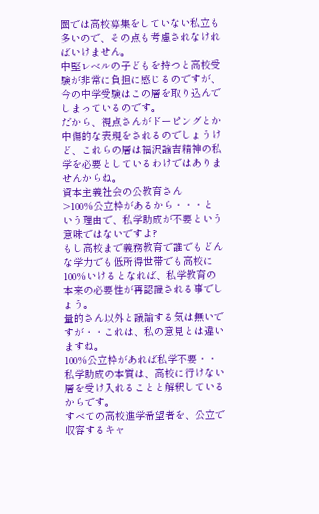圏では高校募集をしていない私立も多いので、その点も考慮されなければいけません。
中堅レベルの子どもを持つと高校受験が非常に負担に感じるのですが、今の中学受験はこの層を取り込んでしまっているのです。
だから、視点さんがドーピングとか中傷的な表現をされるのでしょうけど、これらの層は福沢諭吉精神の私学を必要としているわけではありませんからね。
資本主義社会の公教育さん
>100%公立枠があるから・・・という理由で、私学助成が不要という意味ではないですよ?
もし高校まで義務教育で誰でもどんな学力でも低所得世帯でも高校に100%いけるとなれば、私学教育の本来の必要性が再認識される事でしょう。
量的さん以外と議論する気は無いですが・・これは、私の意見とは違いますね。
100%公立枠があれば私学不要・・
私学助成の本質は、高校に行けない層を受け入れることと解釈しているからです。
すべての高校進学希望者を、公立で収容するキャ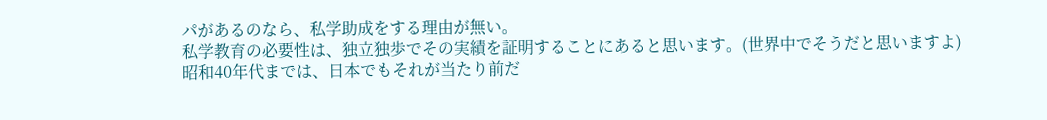パがあるのなら、私学助成をする理由が無い。
私学教育の必要性は、独立独歩でその実績を証明することにあると思います。(世界中でそうだと思いますよ)
昭和40年代までは、日本でもそれが当たり前だ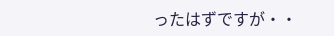ったはずですが・・